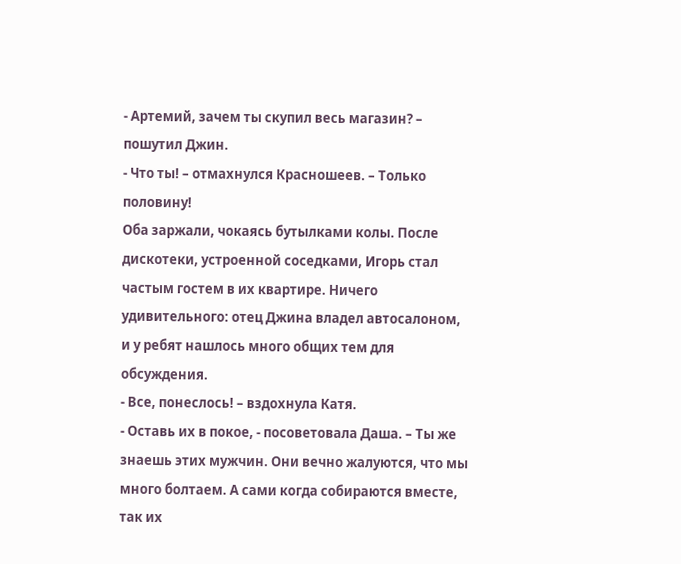- Артемий, зачем ты скупил весь магазин? – пошутил Джин.
- Что ты! – отмахнулся Красношеев. – Только половину!
Оба заржали, чокаясь бутылками колы. После дискотеки, устроенной соседками, Игорь стал частым гостем в их квартире. Ничего удивительного: отец Джина владел автосалоном, и у ребят нашлось много общих тем для обсуждения.
- Все, понеслось! – вздохнула Катя.
- Оставь их в покое, - посоветовала Даша. – Ты же знаешь этих мужчин. Они вечно жалуются, что мы много болтаем. А сами когда собираются вместе, так их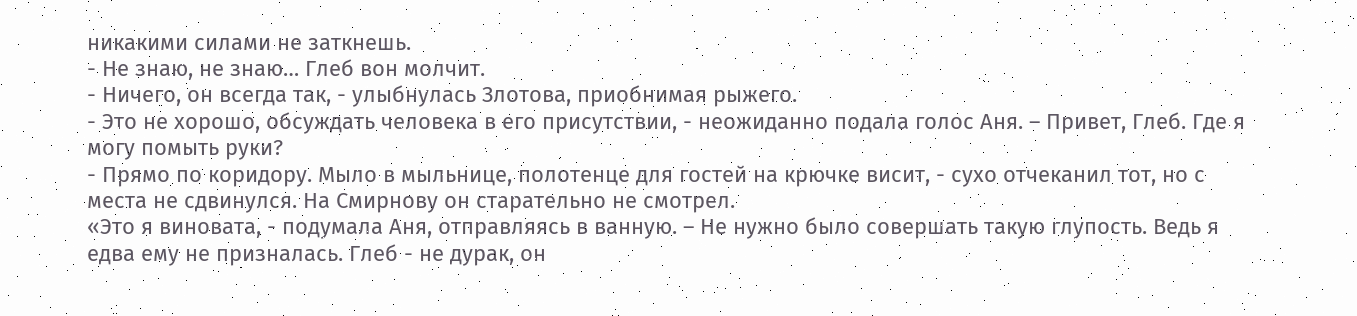никакими силами не заткнешь.
- Не знаю, не знаю… Глеб вон молчит.
- Ничего, он всегда так, - улыбнулась Злотова, приобнимая рыжего.
- Это не хорошо, обсуждать человека в его присутствии, - неожиданно подала голос Аня. – Привет, Глеб. Где я могу помыть руки?
- Прямо по коридору. Мыло в мыльнице, полотенце для гостей на крючке висит, - сухо отчеканил тот, но с места не сдвинулся. На Смирнову он старательно не смотрел.
«Это я виновата, - подумала Аня, отправляясь в ванную. – Не нужно было совершать такую глупость. Ведь я едва ему не призналась. Глеб - не дурак, он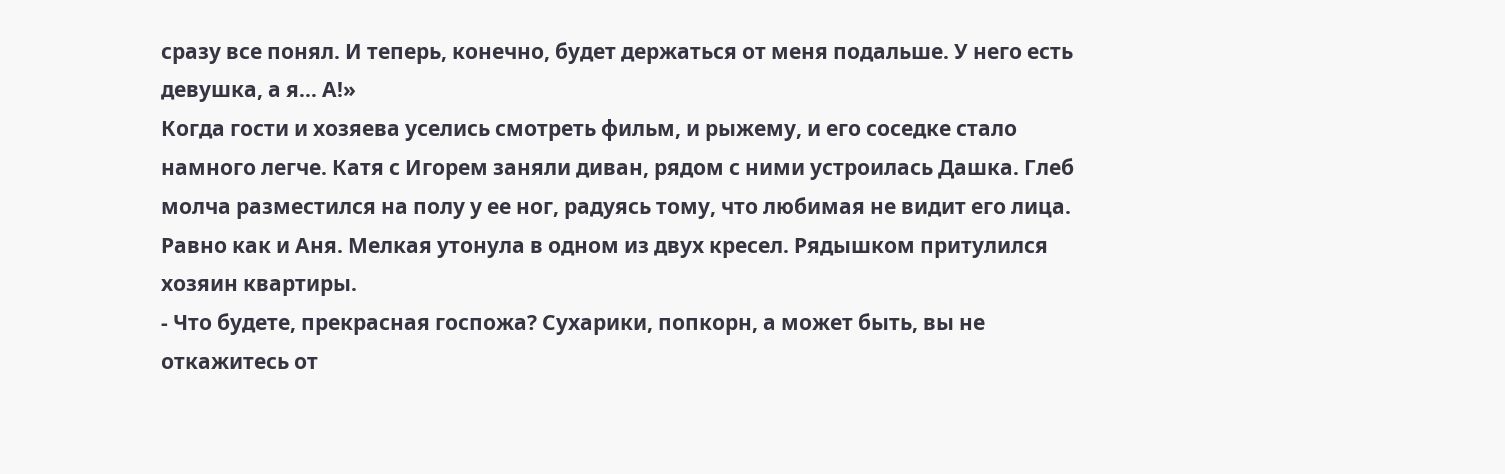сразу все понял. И теперь, конечно, будет держаться от меня подальше. У него есть девушка, а я… А!»
Когда гости и хозяева уселись смотреть фильм, и рыжему, и его соседке стало намного легче. Катя с Игорем заняли диван, рядом с ними устроилась Дашка. Глеб молча разместился на полу у ее ног, радуясь тому, что любимая не видит его лица. Равно как и Аня. Мелкая утонула в одном из двух кресел. Рядышком притулился хозяин квартиры.
- Что будете, прекрасная госпожа? Сухарики, попкорн, а может быть, вы не откажитесь от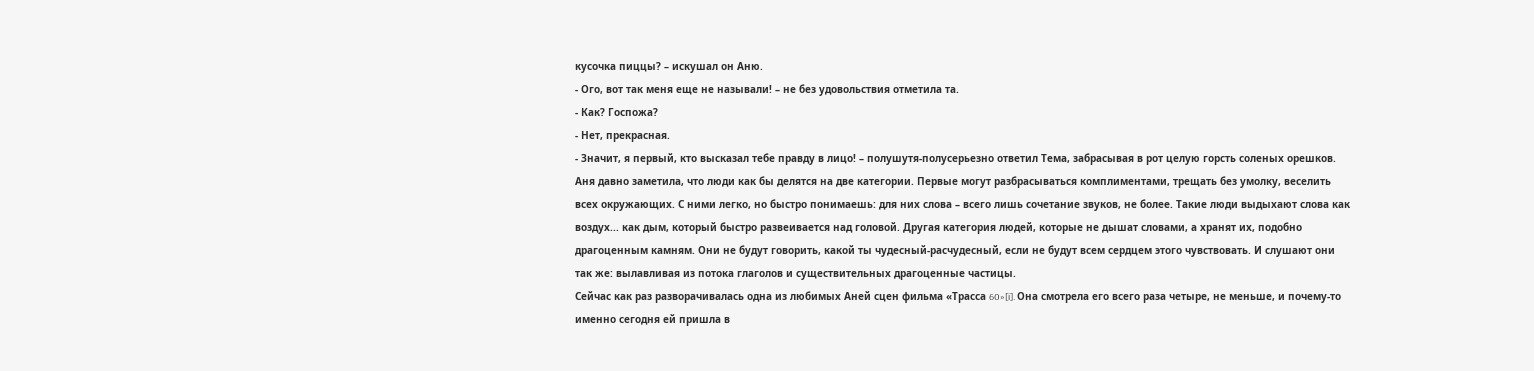кусочка пиццы? – искушал он Аню.
- Ого, вот так меня еще не называли! – не без удовольствия отметила та.
- Как? Госпожа?
- Нет, прекрасная.
- Значит, я первый, кто высказал тебе правду в лицо! – полушутя-полусерьезно ответил Тема, забрасывая в рот целую горсть соленых орешков.
Аня давно заметила, что люди как бы делятся на две категории. Первые могут разбрасываться комплиментами, трещать без умолку, веселить всех окружающих. С ними легко, но быстро понимаешь: для них слова – всего лишь сочетание звуков, не более. Такие люди выдыхают слова как воздух... как дым, который быстро развеивается над головой. Другая категория людей, которые не дышат словами, а хранят их, подобно драгоценным камням. Они не будут говорить, какой ты чудесный-расчудесный, если не будут всем сердцем этого чувствовать. И слушают они так же: вылавливая из потока глаголов и существительных драгоценные частицы.
Сейчас как раз разворачивалась одна из любимых Аней сцен фильма «Трасса 60»[i]. Она смотрела его всего раза четыре, не меньше, и почему-то именно сегодня ей пришла в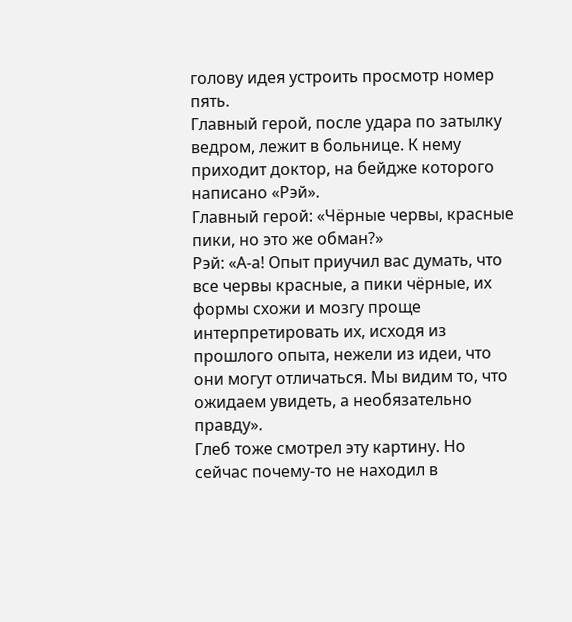голову идея устроить просмотр номер пять.
Главный герой, после удара по затылку ведром, лежит в больнице. К нему приходит доктор, на бейдже которого написано «Рэй».
Главный герой: «Чёрные червы, красные пики, но это же обман?»
Рэй: «А-а! Опыт приучил вас думать, что все червы красные, а пики чёрные, их формы схожи и мозгу проще интерпретировать их, исходя из прошлого опыта, нежели из идеи, что они могут отличаться. Мы видим то, что ожидаем увидеть, а необязательно правду».
Глеб тоже смотрел эту картину. Но сейчас почему-то не находил в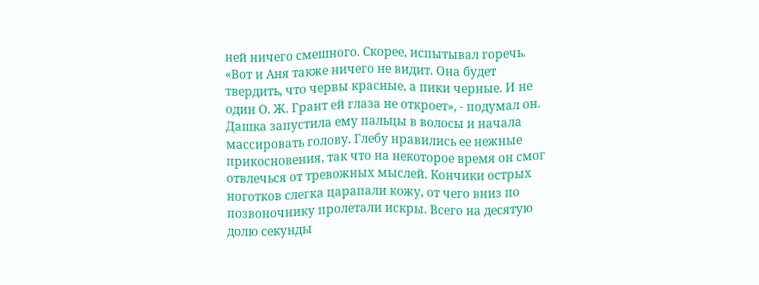ней ничего смешного. Скорее, испытывал горечь.
«Вот и Аня также ничего не видит. Она будет твердить, что червы красные, а пики черные. И не один О. Ж. Грант ей глаза не откроет», - подумал он.
Дашка запустила ему пальцы в волосы и начала массировать голову. Глебу нравились ее нежные прикосновения, так что на некоторое время он смог отвлечься от тревожных мыслей. Кончики острых ноготков слегка царапали кожу, от чего вниз по позвоночнику пролетали искры. Всего на десятую долю секунды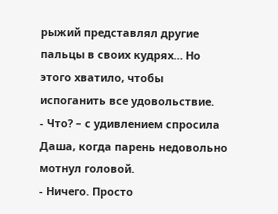рыжий представлял другие пальцы в своих кудрях… Но этого хватило, чтобы испоганить все удовольствие.
- Что? – с удивлением спросила Даша, когда парень недовольно мотнул головой.
- Ничего. Просто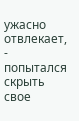ужасно отвлекает, - попытался скрыть свое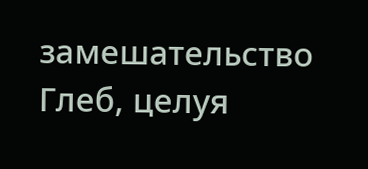замешательство Глеб, целуя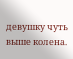девушку чуть выше колена.